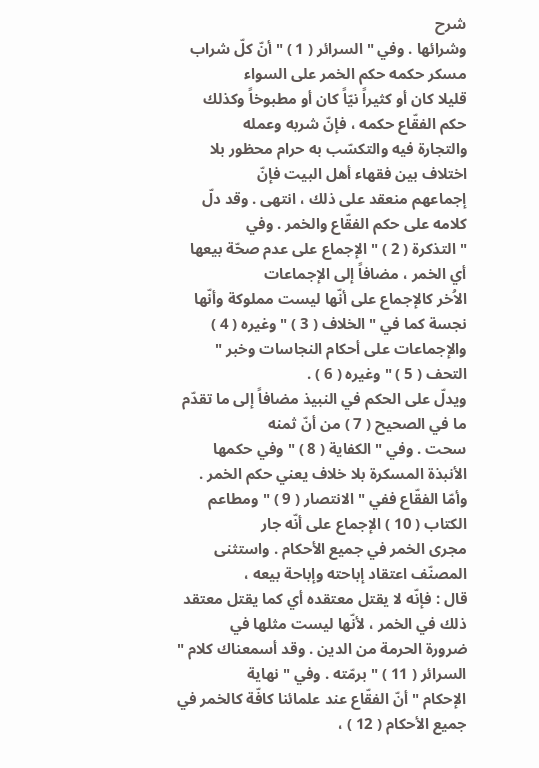شرح
وشرائها . وفي " السرائر ( 1 ) " أنّ كلّ شراب مسكر حكمه حكم الخمر على السواء
قليلا كان أو كثيراً نيّاً كان أو مطبوخاً وكذلك حكم الفقّاع حكمه ، فإنّ شربه وعمله
والتجارة فيه والتكسّب به حرام محظور بلا اختلاف بين فقهاء أهل البيت فإنّ
إجماعهم منعقد على ذلك ، انتهى . وقد دلّ كلامه على حكم الفقّاع والخمر . وفي
" التذكرة ( 2 ) " الإجماع على عدم صحّة بيعها أي الخمر ، مضافاً إلى الإجماعات
الاُخر كالإجماع على أنّها ليست مملوكة وأنّها نجسة كما في " الخلاف ( 3 ) " وغيره ( 4 )
والإجماعات على أحكام النجاسات وخبر " التحف ( 5 ) " وغيره ( 6 ) .
ويدلّ على الحكم في النبيذ مضافاً إلى ما تقدّم ما في الصحيح ( 7 ) من أنّ ثمنه
سحت . وفي " الكفاية ( 8 ) " وفي حكمها الأنبذة المسكرة بلا خلاف يعني حكم الخمر .
وأمّا الفقّاع ففي " الانتصار ( 9 ) " ومطاعم الكتاب ( 10 ) الإجماع على أنّه جار
مجرى الخمر في جميع الأحكام . واستثنى المصنّف اعتقاد إباحته وإباحة بيعه ،
قال : فإنّه لا يقتل معتقده أي كما يقتل معتقد ذلك في الخمر ، لأنّها ليست مثلها في
ضرورة الحرمة من الدين . وقد أسمعناك كلام " السرائر ( 11 ) " برمّته . وفي " نهاية
الإحكام " أنّ الفقّاع عند علمائنا كافّة كالخمر في جميع الأحكام ( 12 ) ،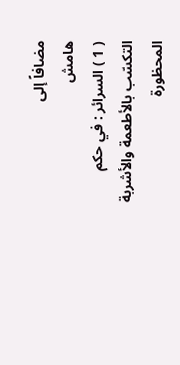مضافاً إلى
هامش
( 1 ) السرائر : في حكم التكسّب بالأطعمة والأشربة المحظورة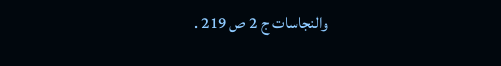والنجاسات ج 2 ص 219 .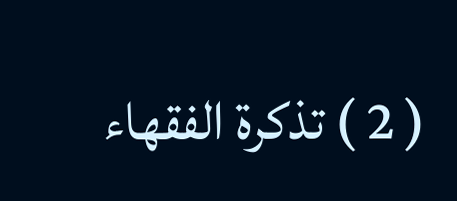( 2 ) تذكرة الفقهاء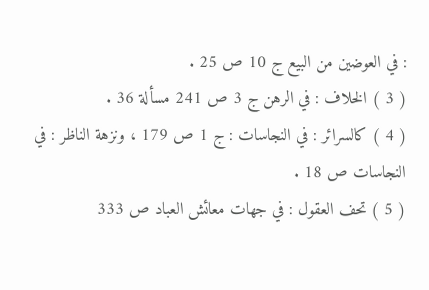: في العوضين من البيع ج 10 ص 25 .
( 3 ) الخلاف : في الرهن ج 3 ص 241 مسألة 36 .
( 4 ) كالسرائر : في النجاسات : ج 1 ص 179 ، ونزهة الناظر : في النجاسات ص 18 .
( 5 ) تحف العقول : في جهات معائش العباد ص 333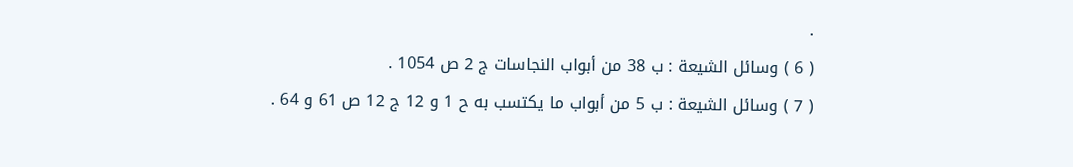.
( 6 ) وسائل الشيعة : ب 38 من أبواب النجاسات ج 2 ص 1054 .
( 7 ) وسائل الشيعة : ب 5 من أبواب ما يكتسب به ح 1 و 12 ج 12 ص 61 و 64 .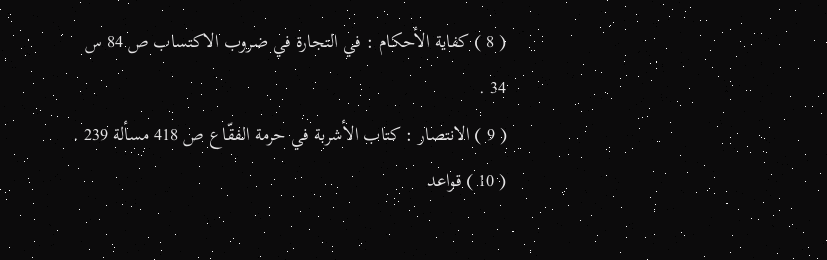( 8 ) كفاية الأحكام : في التجارة في ضروب الاكتساب ص 84 س 34 .
( 9 ) الانتصار : كتاب الأشربة في حرمة الفقّاع ص 418 مسألة 239 .
( 10 ) قواعد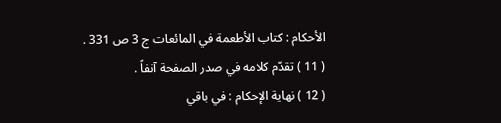الأحكام : كتاب الأطعمة في المائعات ج 3 ص 331 .
( 11 ) تقدّم كلامه في صدر الصفحة آنفاً .
( 12 ) نهاية الإحكام : في باقي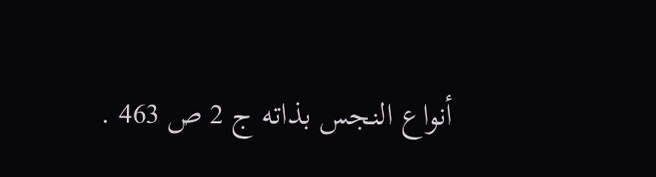أنواع النجس بذاته ج 2 ص 463 .